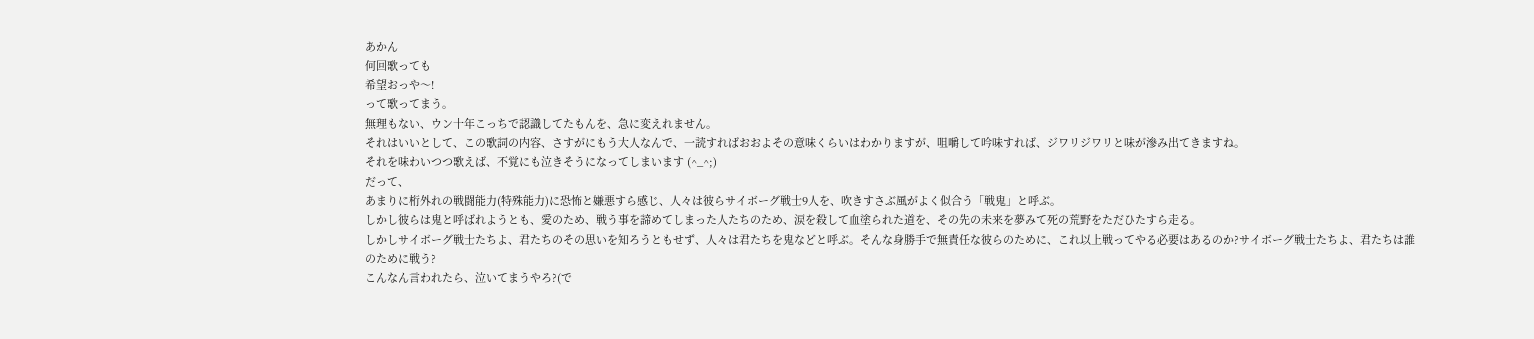あかん
何回歌っても
希望おっや〜!
って歌ってまう。
無理もない、ウン十年こっちで認識してたもんを、急に変えれません。
それはいいとして、この歌詞の内容、さすがにもう大人なんで、一読すればおおよその意味くらいはわかりますが、咀嚼して吟味すれば、ジワリジワリと味が滲み出てきますね。
それを味わいつつ歌えば、不覚にも泣きそうになってしまいます (^_^;)
だって、
あまりに桁外れの戦闘能力(特殊能力)に恐怖と嫌悪すら感じ、人々は彼らサイボーグ戦士9人を、吹きすさぶ風がよく似合う「戦鬼」と呼ぶ。
しかし彼らは鬼と呼ばれようとも、愛のため、戦う事を諦めてしまった人たちのため、涙を殺して血塗られた道を、その先の未来を夢みて死の荒野をただひたすら走る。
しかしサイボーグ戦士たちよ、君たちのその思いを知ろうともせず、人々は君たちを鬼などと呼ぶ。そんな身勝手で無責任な彼らのために、これ以上戦ってやる必要はあるのか?サイボーグ戦士たちよ、君たちは誰のために戦う?
こんなん言われたら、泣いてまうやろ?(で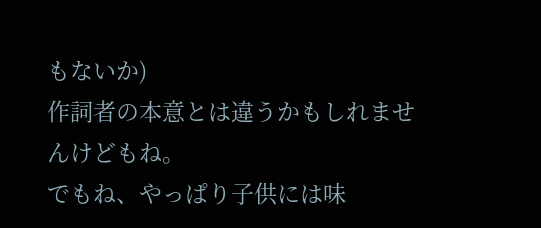もないか)
作詞者の本意とは違うかもしれませんけどもね。
でもね、やっぱり子供には味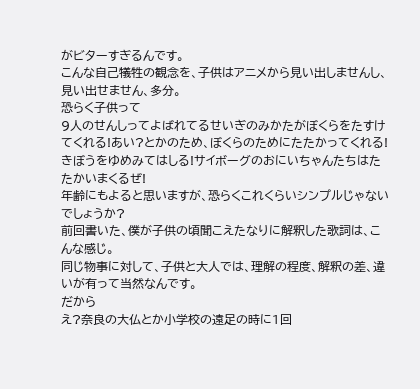がビターすぎるんです。
こんな自己犠牲の観念を、子供はアニメから見い出しませんし、見い出せません、多分。
恐らく子供って
9人のせんしってよばれてるせいぎのみかたがぼくらをたすけてくれる!あい?とかのため、ぼくらのためにたたかってくれる!きぼうをゆめみてはしる!サイボーグのおにいちゃんたちはたたかいまくるぜ!
年齢にもよると思いますが、恐らくこれくらいシンプルじゃないでしょうか?
前回書いた、僕が子供の頃聞こえたなりに解釈した歌詞は、こんな感じ。
同じ物事に対して、子供と大人では、理解の程度、解釈の差、違いが有って当然なんです。
だから
え?奈良の大仏とか小学校の遠足の時に1回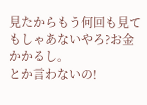見たからもう何回も見てもしゃあないやろ?お金かかるし。
とか言わないの!